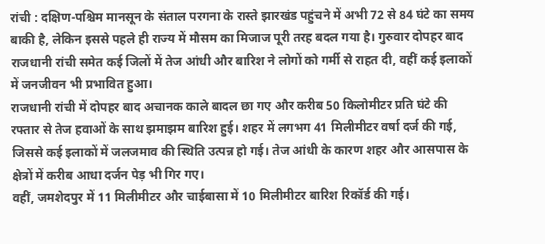रांची : दक्षिण-पश्चिम मानसून के संताल परगना के रास्ते झारखंड पहुंचने में अभी 72 से 84 घंटे का समय बाकी है, लेकिन इससे पहले ही राज्य में मौसम का मिजाज पूरी तरह बदल गया है। गुरुवार दोपहर बाद राजधानी रांची समेत कई जिलों में तेज आंधी और बारिश ने लोगों को गर्मी से राहत दी, वहीं कई इलाकों में जनजीवन भी प्रभावित हुआ।
राजधानी रांची में दोपहर बाद अचानक काले बादल छा गए और करीब 50 किलोमीटर प्रति घंटे की रफ्तार से तेज हवाओं के साथ झमाझम बारिश हुई। शहर में लगभग 41 मिलीमीटर वर्षा दर्ज की गई, जिससे कई इलाकों में जलजमाव की स्थिति उत्पन्न हो गई। तेज आंधी के कारण शहर और आसपास के क्षेत्रों में करीब आधा दर्जन पेड़ भी गिर गए।
वहीं, जमशेदपुर में 11 मिलीमीटर और चाईबासा में 10 मिलीमीटर बारिश रिकॉर्ड की गई।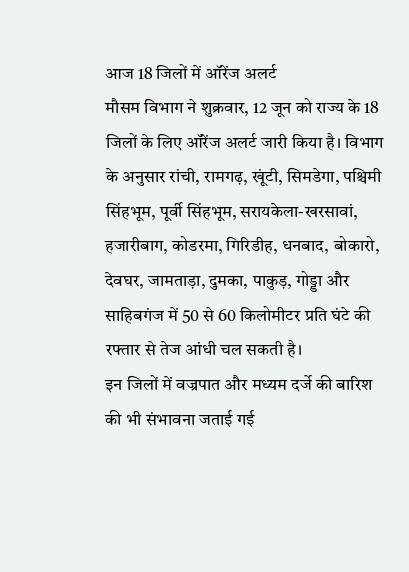आज 18 जिलों में ऑरेंज अलर्ट
मौसम विभाग ने शुक्रवार, 12 जून को राज्य के 18 जिलों के लिए ऑरेंज अलर्ट जारी किया है। विभाग के अनुसार रांची, रामगढ़, खूंटी, सिमडेगा, पश्चिमी सिंहभूम, पूर्वी सिंहभूम, सरायकेला-खरसावां, हजारीबाग, कोडरमा, गिरिडीह, धनबाद, बोकारो, देवघर, जामताड़ा, दुमका, पाकुड़, गोड्डा और साहिबगंज में 50 से 60 किलोमीटर प्रति घंटे की रफ्तार से तेज आंधी चल सकती है।
इन जिलों में वज्रपात और मध्यम दर्जे की बारिश की भी संभावना जताई गई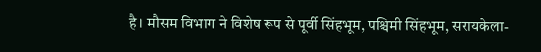है। मौसम विभाग ने विशेष रूप से पूर्वी सिंहभूम, पश्चिमी सिंहभूम, सरायकेला-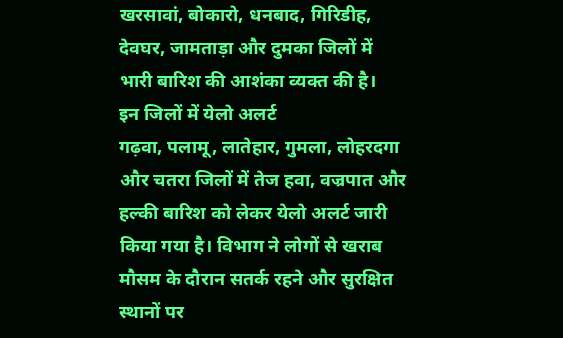खरसावां, बोकारो, धनबाद, गिरिडीह, देवघर, जामताड़ा और दुमका जिलों में भारी बारिश की आशंका व्यक्त की है।
इन जिलों में येलो अलर्ट
गढ़वा, पलामू, लातेहार, गुमला, लोहरदगा और चतरा जिलों में तेज हवा, वज्रपात और हल्की बारिश को लेकर येलो अलर्ट जारी किया गया है। विभाग ने लोगों से खराब मौसम के दौरान सतर्क रहने और सुरक्षित स्थानों पर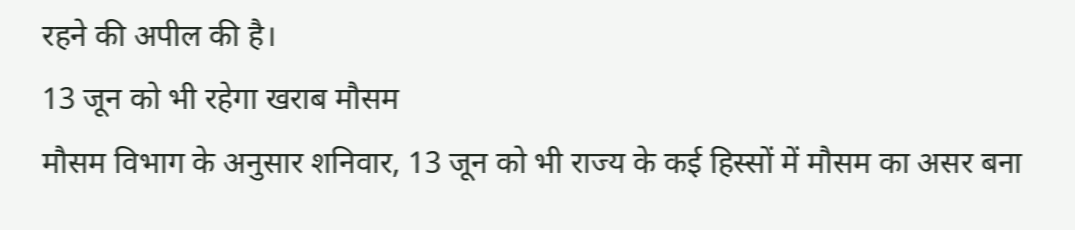रहने की अपील की है।
13 जून को भी रहेगा खराब मौसम
मौसम विभाग के अनुसार शनिवार, 13 जून को भी राज्य के कई हिस्सों में मौसम का असर बना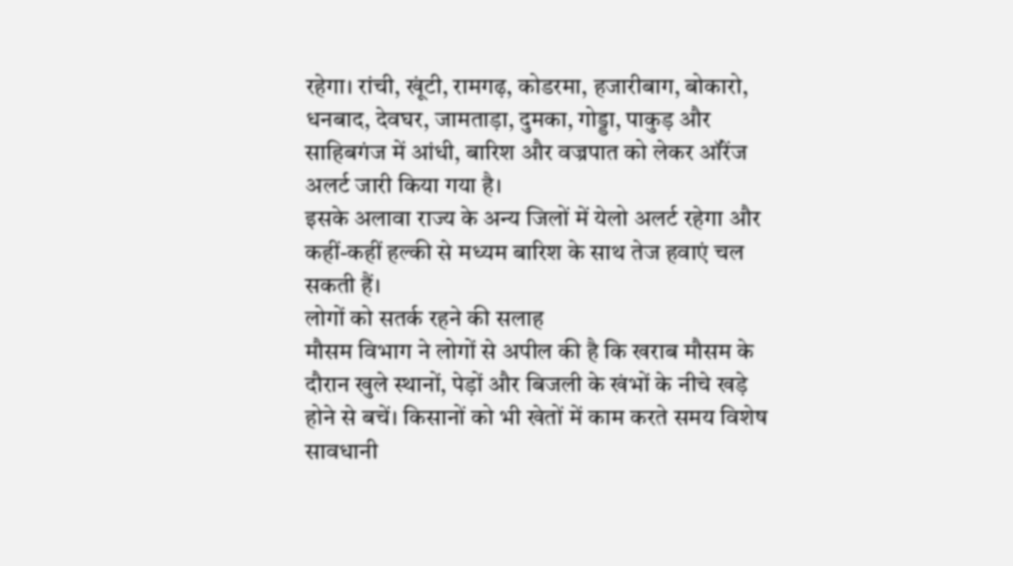रहेगा। रांची, खूंटी, रामगढ़, कोडरमा, हजारीबाग, बोकारो, धनबाद, देवघर, जामताड़ा, दुमका, गोड्डा, पाकुड़ और साहिबगंज में आंधी, बारिश और वज्रपात को लेकर ऑरेंज अलर्ट जारी किया गया है।
इसके अलावा राज्य के अन्य जिलों में येलो अलर्ट रहेगा और कहीं-कहीं हल्की से मध्यम बारिश के साथ तेज हवाएं चल सकती हैं।
लोगों को सतर्क रहने की सलाह
मौसम विभाग ने लोगों से अपील की है कि खराब मौसम के दौरान खुले स्थानों, पेड़ों और बिजली के खंभों के नीचे खड़े होने से बचें। किसानों को भी खेतों में काम करते समय विशेष सावधानी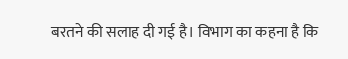बरतने की सलाह दी गई है। विभाग का कहना है कि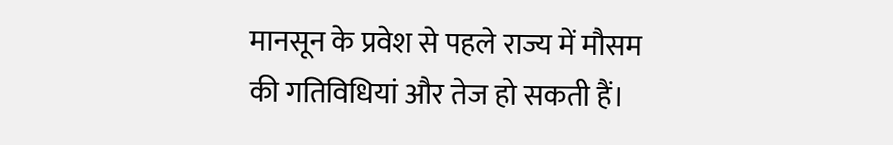मानसून के प्रवेश से पहले राज्य में मौसम की गतिविधियां और तेज हो सकती हैं।